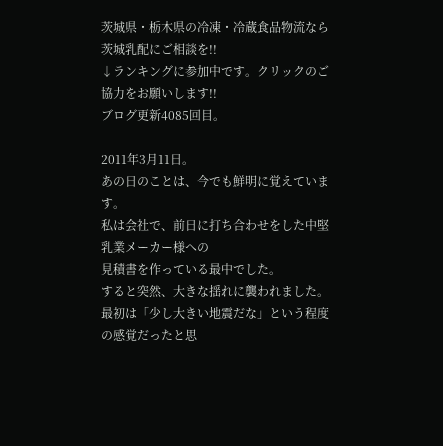茨城県・栃木県の冷凍・冷蔵食品物流なら茨城乳配にご相談を!!
↓ランキングに参加中です。クリックのご協力をお願いします!!
ブログ更新4085回目。

2011年3月11日。
あの日のことは、今でも鮮明に覚えています。
私は会社で、前日に打ち合わせをした中堅乳業メーカー様への
見積書を作っている最中でした。
すると突然、大きな揺れに襲われました。
最初は「少し大きい地震だな」という程度の感覚だったと思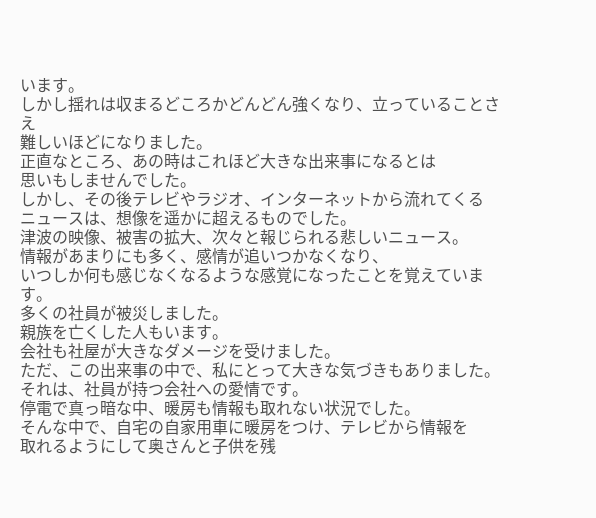います。
しかし揺れは収まるどころかどんどん強くなり、立っていることさえ
難しいほどになりました。
正直なところ、あの時はこれほど大きな出来事になるとは
思いもしませんでした。
しかし、その後テレビやラジオ、インターネットから流れてくる
ニュースは、想像を遥かに超えるものでした。
津波の映像、被害の拡大、次々と報じられる悲しいニュース。
情報があまりにも多く、感情が追いつかなくなり、
いつしか何も感じなくなるような感覚になったことを覚えています。
多くの社員が被災しました。
親族を亡くした人もいます。
会社も社屋が大きなダメージを受けました。
ただ、この出来事の中で、私にとって大きな気づきもありました。
それは、社員が持つ会社への愛情です。
停電で真っ暗な中、暖房も情報も取れない状況でした。
そんな中で、自宅の自家用車に暖房をつけ、テレビから情報を
取れるようにして奥さんと子供を残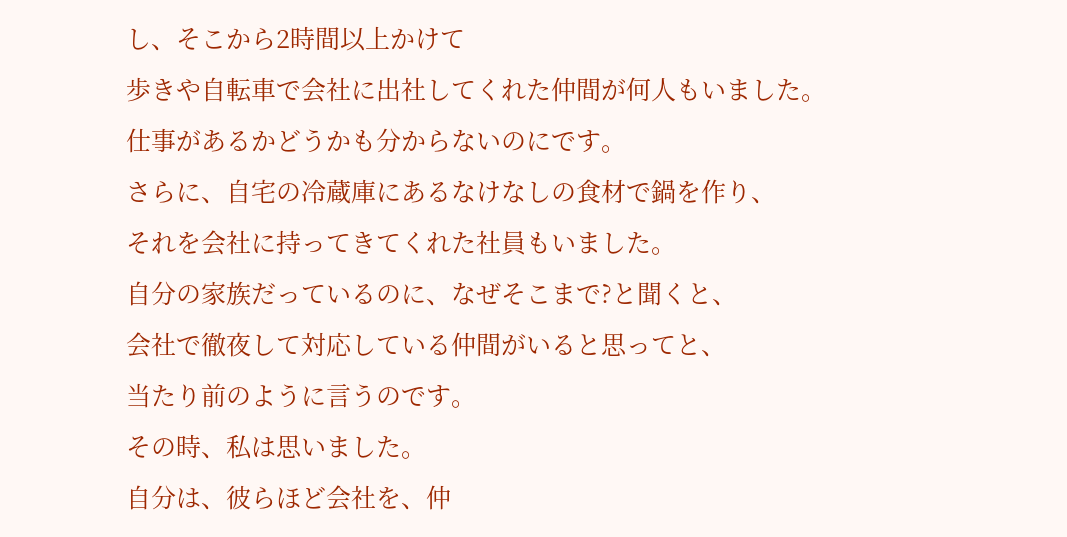し、そこから2時間以上かけて
歩きや自転車で会社に出社してくれた仲間が何人もいました。
仕事があるかどうかも分からないのにです。
さらに、自宅の冷蔵庫にあるなけなしの食材で鍋を作り、
それを会社に持ってきてくれた社員もいました。
自分の家族だっているのに、なぜそこまで?と聞くと、
会社で徹夜して対応している仲間がいると思ってと、
当たり前のように言うのです。
その時、私は思いました。
自分は、彼らほど会社を、仲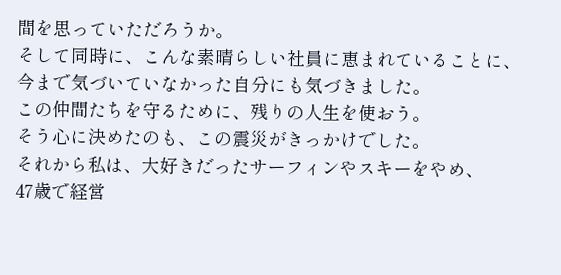間を思っていただろうか。
そして同時に、こんな素晴らしい社員に恵まれていることに、
今まで気づいていなかった自分にも気づきました。
この仲間たちを守るために、残りの人生を使おう。
そう心に決めたのも、この震災がきっかけでした。
それから私は、大好きだったサーフィンやスキーをやめ、
47歳で経営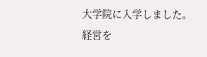大学院に入学しました。経営を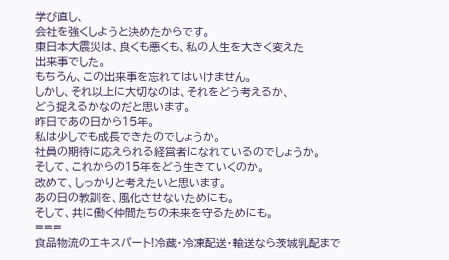学び直し、
会社を強くしようと決めたからです。
東日本大震災は、良くも悪くも、私の人生を大きく変えた
出来事でした。
もちろん、この出来事を忘れてはいけません。
しかし、それ以上に大切なのは、それをどう考えるか、
どう捉えるかなのだと思います。
昨日であの日から15年。
私は少しでも成長できたのでしょうか。
社員の期待に応えられる経営者になれているのでしょうか。
そして、これからの15年をどう生きていくのか。
改めて、しっかりと考えたいと思います。
あの日の教訓を、風化させないためにも。
そして、共に働く仲間たちの未来を守るためにも。
===
食品物流のエキスパート!冷蔵・冷凍配送・輸送なら茨城乳配まで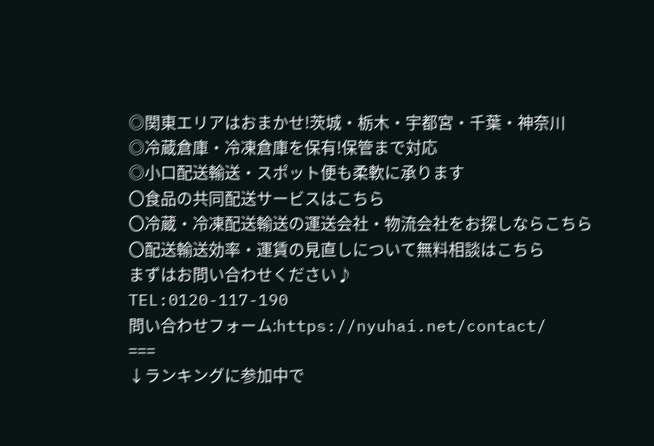◎関東エリアはおまかせ!茨城・栃木・宇都宮・千葉・神奈川
◎冷蔵倉庫・冷凍倉庫を保有!保管まで対応
◎小口配送輸送・スポット便も柔軟に承ります
〇食品の共同配送サービスはこちら
〇冷蔵・冷凍配送輸送の運送会社・物流会社をお探しならこちら
〇配送輸送効率・運賃の見直しについて無料相談はこちら
まずはお問い合わせください♪
TEL:0120-117-190
問い合わせフォーム:https://nyuhai.net/contact/
===
↓ランキングに参加中で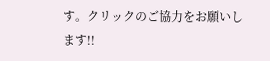す。クリックのご協力をお願いします!!